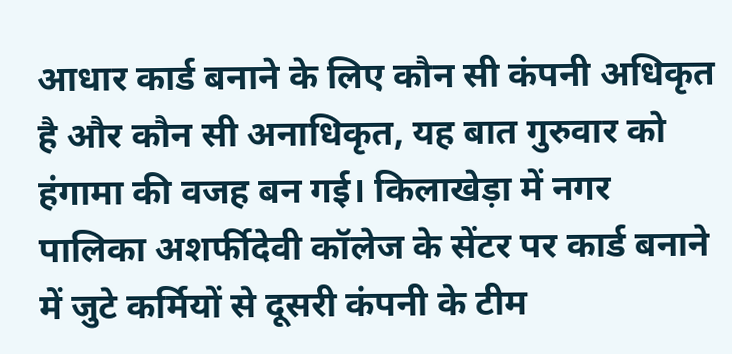आधार कार्ड बनाने के लिए कौन सी कंपनी अधिकृत है और कौन सी अनाधिकृत, यह बात गुरुवार को हंगामा की वजह बन गई। किलाखेड़ा में नगर पालिका अशर्फीदेवी कॉलेज के सेंटर पर कार्ड बनाने में जुटे कर्मियों से दूसरी कंपनी के टीम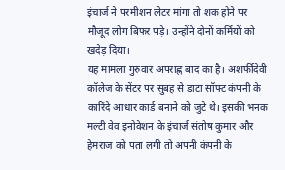इंचार्ज ने परमीशन लेटर मांगा तो शक होने पर मौजूद लोग बिफर पड़े। उन्होंने दोनों कर्मियों को खदेड़ दिया।
यह मामला गुरुवार अपराह्न बाद का है। अशर्फीदेवी कॉलेज के सेंटर पर सुबह से डाटा सॉफ्ट कंपनी के कारिंदे आधार कार्ड बनाने को जुटे थे। इसकी भनक मल्टी वेव इनोवेशन के इंचार्ज संतोष कुमार और हेमराज को पता लगी तो अपनी कंपनी के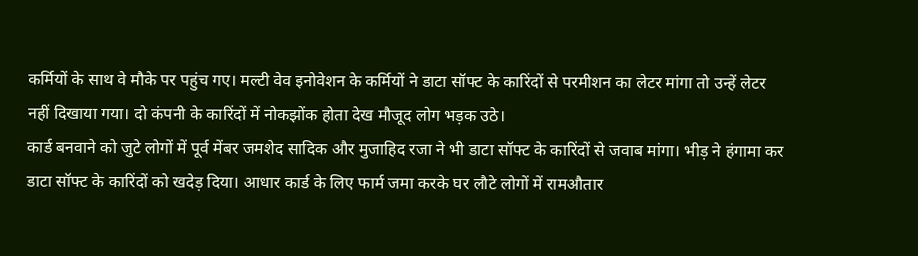कर्मियों के साथ वे मौके पर पहुंच गए। मल्टी वेव इनोवेशन के कर्मियों ने डाटा सॉफ्ट के कारिंदों से परमीशन का लेटर मांगा तो उन्हें लेटर नहीं दिखाया गया। दो कंपनी के कारिंदों में नोकझोंक होता देख मौजूद लोग भड़क उठे।
कार्ड बनवाने को जुटे लोगों में पूर्व मेंबर जमशेद सादिक और मुजाहिद रजा ने भी डाटा सॉफ्ट के कारिंदों से जवाब मांगा। भीड़ ने हंगामा कर डाटा सॉफ्ट के कारिंदों को खदेड़ दिया। आधार कार्ड के लिए फार्म जमा करके घर लौटे लोगों में रामऔतार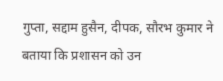गुप्ता, सद्दाम हुसैन, दीपक, सौरभ कुमार ने बताया कि प्रशासन को उन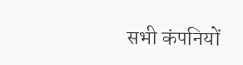सभी कंपनियों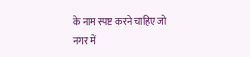के नाम स्पष्ट करने चाहिए जो नगर में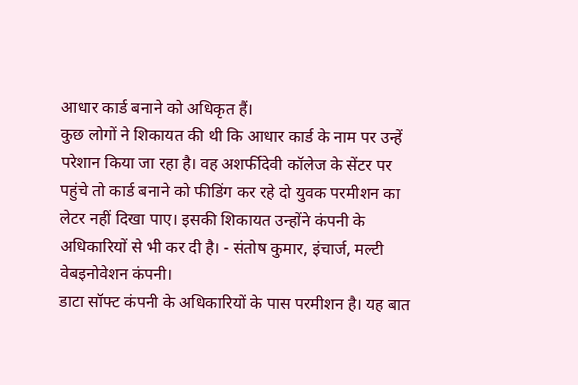आधार कार्ड बनाने को अधिकृत हैं।
कुछ लोगों ने शिकायत की थी कि आधार कार्ड के नाम पर उन्हें परेशान किया जा रहा है। वह अशर्फीदेवी कॉलेज के सेंटर पर पहुंचे तो कार्ड बनाने को फीडिंग कर रहे दो युवक परमीशन का लेटर नहीं दिखा पाए। इसकी शिकायत उन्होंने कंपनी के अधिकारियों से भी कर दी है। - संतोष कुमार, इंचार्ज, मल्टी वेबइनोवेशन कंपनी।
डाटा सॉफ्ट कंपनी के अधिकारियों के पास परमीशन है। यह बात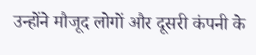उन्होंने मौजूद लोगों और दूसरी कंपनी के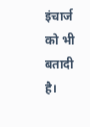इंचार्ज को भी बतादी है।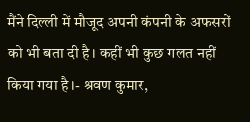मैंने दिल्ली में मौजूद अपनी कंपनी के अफसरों को भी बता दी है। कहीं भी कुछ गलत नहीं किया गया है।- श्रवण कुमार,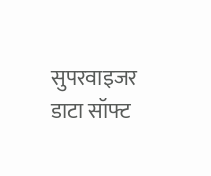सुपरवाइजर डाटा सॉफ्ट